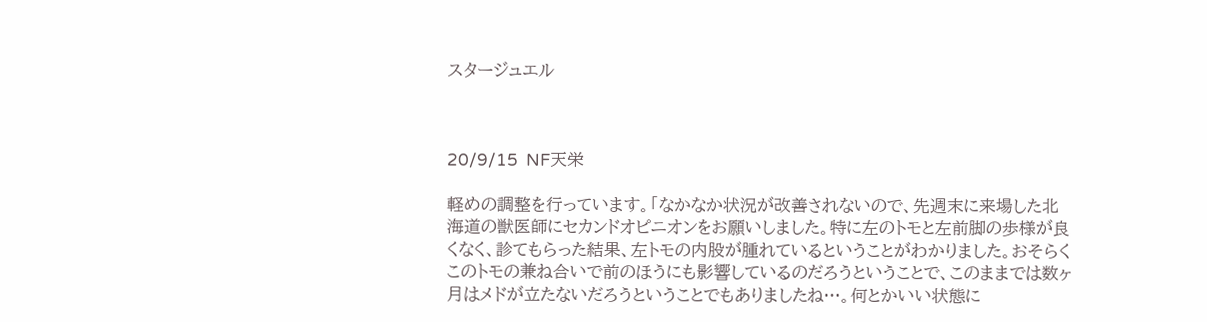スタージュエル



20/9/15  NF天栄

軽めの調整を行っています。「なかなか状況が改善されないので、先週末に来場した北海道の獣医師にセカンドオピニオンをお願いしました。特に左のトモと左前脚の歩様が良くなく、診てもらった結果、左トモの内股が腫れているということがわかりました。おそらくこのトモの兼ね合いで前のほうにも影響しているのだろうということで、このままでは数ヶ月はメドが立たないだろうということでもありましたね…。何とかいい状態に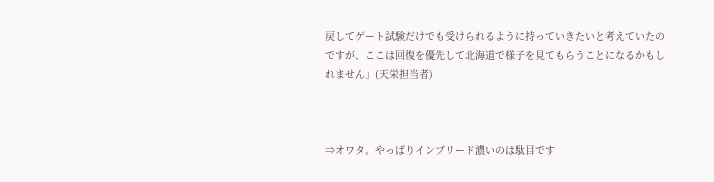戻してゲート試験だけでも受けられるように持っていきたいと考えていたのですが、ここは回復を優先して北海道で様子を見てもらうことになるかもしれません」(天栄担当者)



⇒オワタ。やっぱりインブリード濃いのは駄目です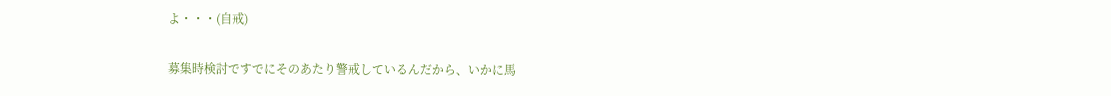よ・・・(自戒)

募集時検討ですでにそのあたり警戒しているんだから、いかに馬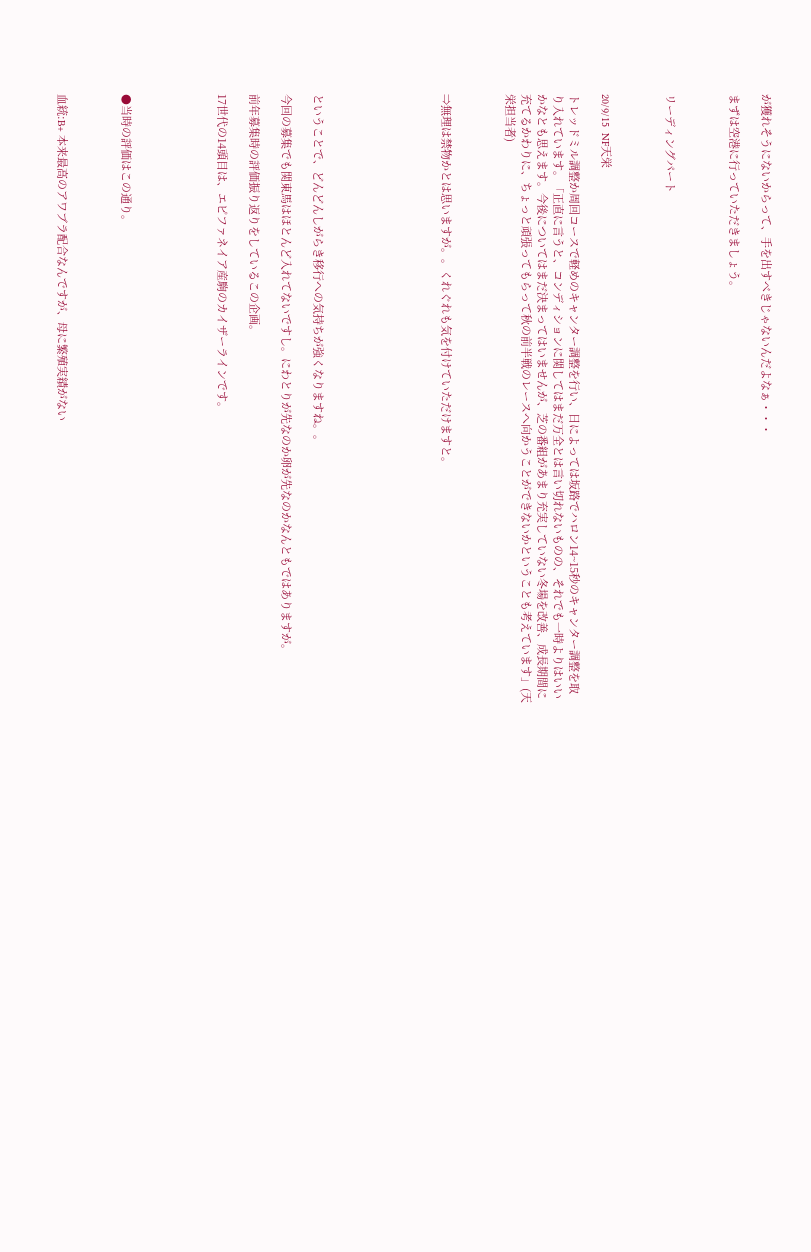が獲れそうにないからって、手を出すべきじゃないんだよなぁ・・・

まずは空港に行っていただきましょう。



リーディングパート



20/9/15  NF天栄

トレッドミル調整か周回コースで軽めのキャンター調整を行い、日によっては坂路でハロン14~15秒のキャンター調整を取り入れています。「正直に言うと、コンディションに関してはまだ万全とは言い切れないものの、それでも一時よりはいいかなとも思えます。今後についてはまだ決まってはいませんが、芝の番組があまり充実していない冬場を改善、成長期間に充てるかわりに、ちょっと頑張ってもらって秋の前半戦のレースへ向かうことができないかということも考えています」(天栄担当者)



⇒無理は禁物かとは思いますが。。くれぐれも気を付けていただけますと。







ということで、どんどんしがらき移行への気持ちが強くなりますね。。

今回の募集でも関東馬はほとんど入れてないですし。にわとりが先なのか卵が先なのかなんともではありますが。

前年募集時の評価振り返りをしているこの企画。

17世代の14頭目は、エピファネイア産駒のカイザーラインです。





●当時の評価はこの通り。



血統:B+ 本来最高のアワブラ配合なんですが、母に繁殖実績がない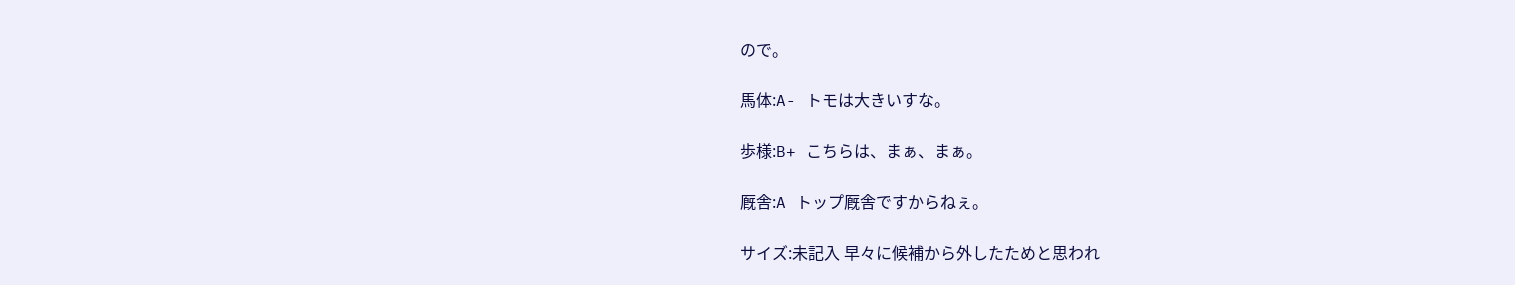ので。

馬体:A- トモは大きいすな。

歩様:B+ こちらは、まぁ、まぁ。

厩舎:A トップ厩舎ですからねぇ。

サイズ:未記入 早々に候補から外したためと思われ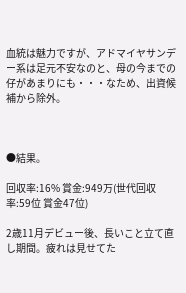血統は魅力ですが、アドマイヤサンデー系は足元不安なのと、母の今までの仔があまりにも・・・なため、出資候補から除外。



●結果。

回収率:16% 賞金:949万(世代回収率:59位 賞金47位)

2歳11月デビュー後、長いこと立て直し期間。疲れは見せてた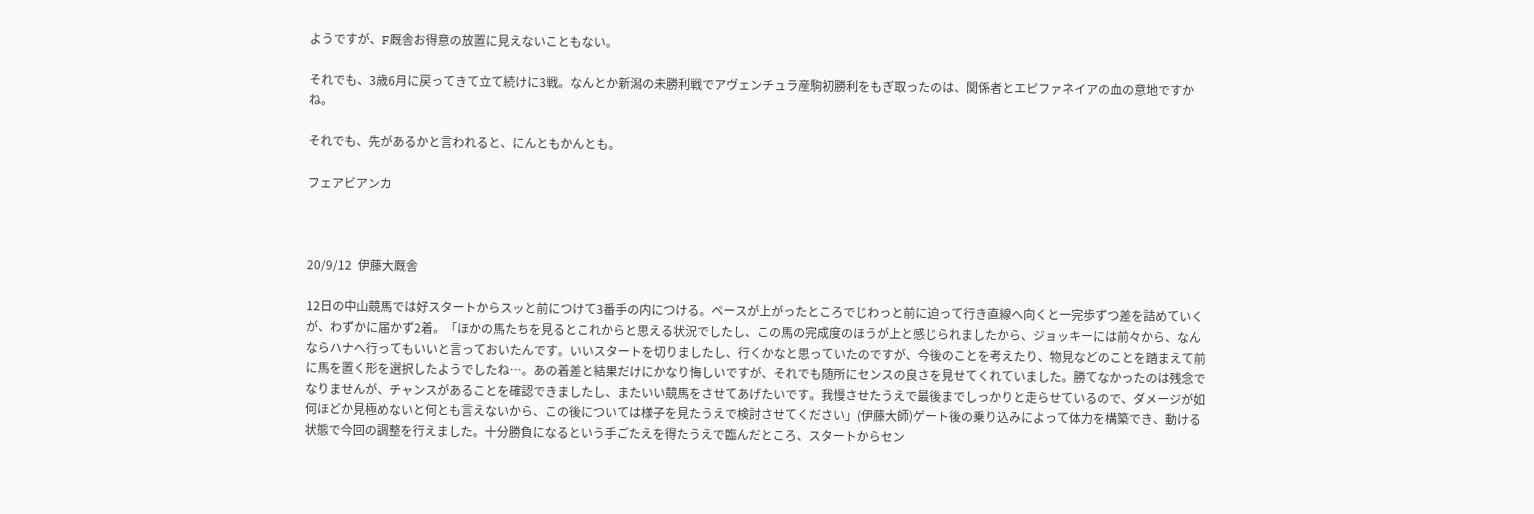ようですが、F厩舎お得意の放置に見えないこともない。

それでも、3歳6月に戻ってきて立て続けに3戦。なんとか新潟の未勝利戦でアヴェンチュラ産駒初勝利をもぎ取ったのは、関係者とエピファネイアの血の意地ですかね。

それでも、先があるかと言われると、にんともかんとも。

フェアビアンカ



20/9/12  伊藤大厩舎

12日の中山競馬では好スタートからスッと前につけて3番手の内につける。ペースが上がったところでじわっと前に迫って行き直線へ向くと一完歩ずつ差を詰めていくが、わずかに届かず2着。「ほかの馬たちを見るとこれからと思える状況でしたし、この馬の完成度のほうが上と感じられましたから、ジョッキーには前々から、なんならハナへ行ってもいいと言っておいたんです。いいスタートを切りましたし、行くかなと思っていたのですが、今後のことを考えたり、物見などのことを踏まえて前に馬を置く形を選択したようでしたね…。あの着差と結果だけにかなり悔しいですが、それでも随所にセンスの良さを見せてくれていました。勝てなかったのは残念でなりませんが、チャンスがあることを確認できましたし、またいい競馬をさせてあげたいです。我慢させたうえで最後までしっかりと走らせているので、ダメージが如何ほどか見極めないと何とも言えないから、この後については様子を見たうえで検討させてください」(伊藤大師)ゲート後の乗り込みによって体力を構築でき、動ける状態で今回の調整を行えました。十分勝負になるという手ごたえを得たうえで臨んだところ、スタートからセン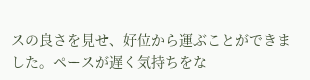スの良さを見せ、好位から運ぶことができました。ペースが遅く気持ちをな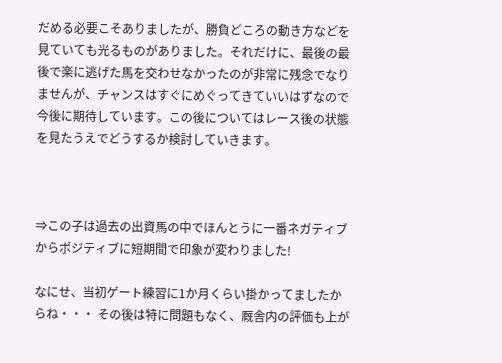だめる必要こそありましたが、勝負どころの動き方などを見ていても光るものがありました。それだけに、最後の最後で楽に逃げた馬を交わせなかったのが非常に残念でなりませんが、チャンスはすぐにめぐってきていいはずなので今後に期待しています。この後についてはレース後の状態を見たうえでどうするか検討していきます。



⇒この子は過去の出資馬の中でほんとうに一番ネガティブからポジティブに短期間で印象が変わりました!

なにせ、当初ゲート練習に1か月くらい掛かってましたからね・・・ その後は特に問題もなく、厩舎内の評価も上が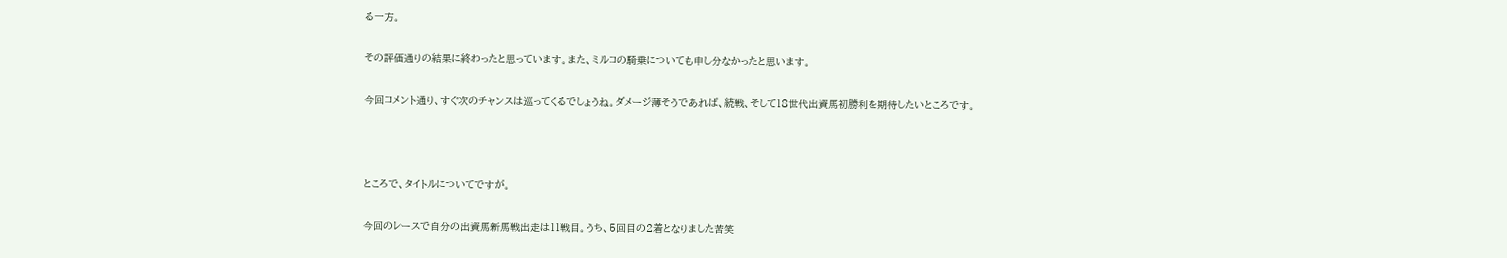る一方。

その評価通りの結果に終わったと思っています。また、ミルコの騎乗についても申し分なかったと思います。

今回コメント通り、すぐ次のチャンスは巡ってくるでしょうね。ダメージ薄そうであれば、続戦、そして18世代出資馬初勝利を期待したいところです。



ところで、タイトルについてですが。

今回のレースで自分の出資馬新馬戦出走は11戦目。うち、5回目の2着となりました苦笑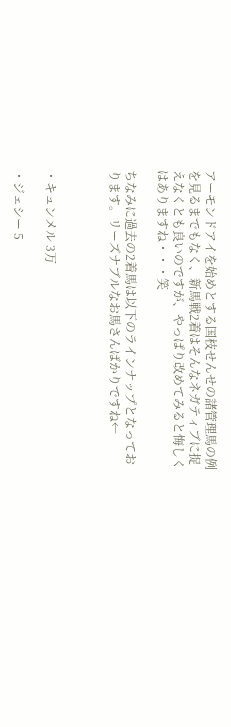アーモンドアイを始めとする国枝せんせの諸管理馬の例を見るまでもなく、新馬戦2着はそんなネガティブに捉えなくとも良いのですが、やっぱり改めてみると悔しくはありますね・・・笑

ちなみに過去の2着馬は以下のラインナップとなっております。リーズナブルなお馬さんばかりですね←



・キュンメル 3万

・ジェシー 5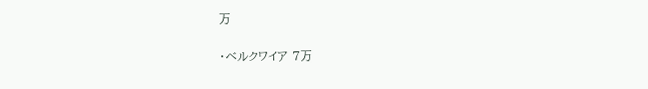万

・ベルクワイア 7万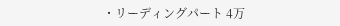・リーディングパート 4万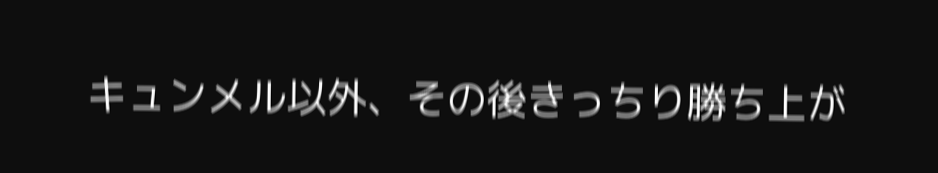キュンメル以外、その後きっちり勝ち上が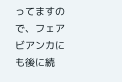ってますので、フェアビアンカにも後に続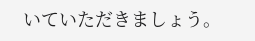いていただきましょう。